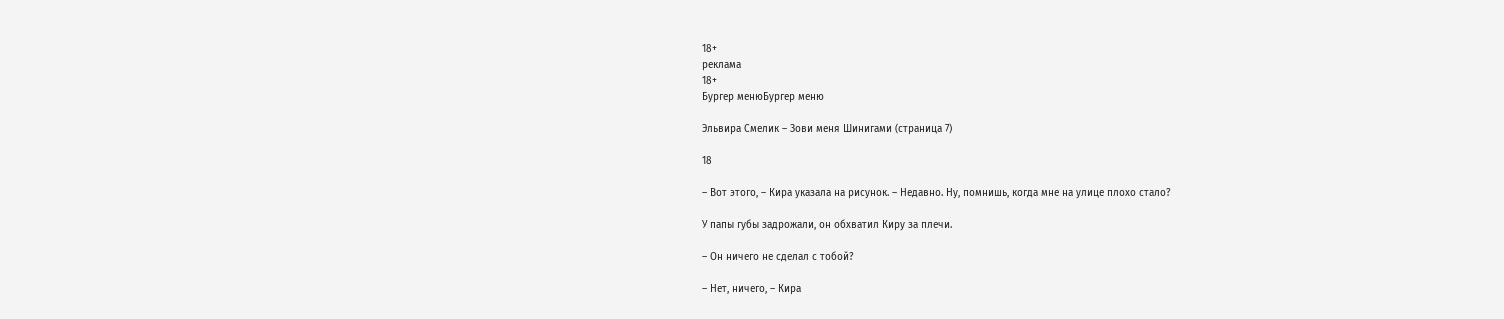18+
реклама
18+
Бургер менюБургер меню

Эльвира Смелик – Зови меня Шинигами (страница 7)

18

– Вот этого, – Кира указала на рисунок. – Недавно. Ну, помнишь, когда мне на улице плохо стало?

У папы губы задрожали, он обхватил Киру за плечи.

– Он ничего не сделал с тобой?

– Нет, ничего, – Кира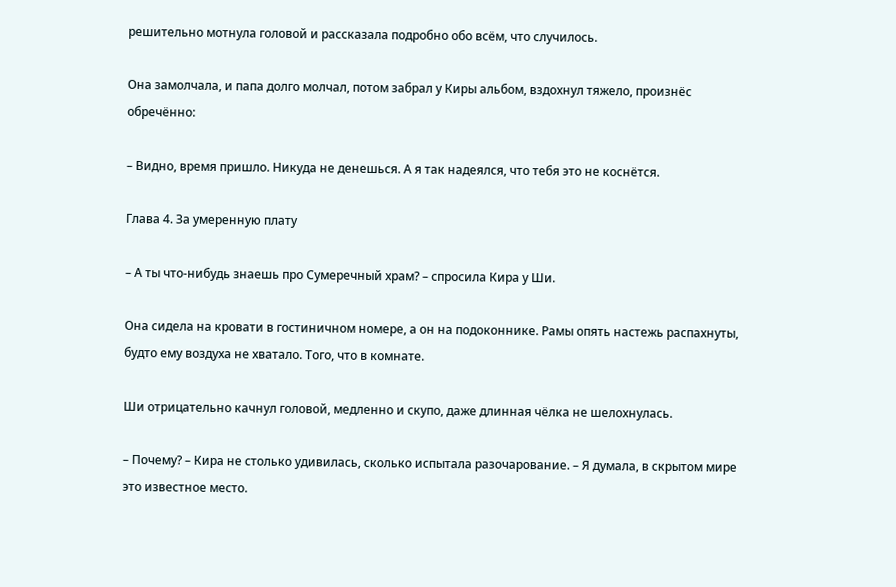решительно мотнула головой и рассказала подробно обо всём, что случилось.

Она замолчала, и папа долго молчал, потом забрал у Киры альбом, вздохнул тяжело, произнёс обречённо:

– Видно, время пришло. Никуда не денешься. А я так надеялся, что тебя это не коснётся.

Глава 4. За умеренную плату

– А ты что-нибудь знаешь про Сумеречный храм? – спросила Кира у Ши.

Она сидела на кровати в гостиничном номере, а он на подоконнике. Рамы опять настежь распахнуты, будто ему воздуха не хватало. Того, что в комнате.

Ши отрицательно качнул головой, медленно и скупо, даже длинная чёлка не шелохнулась.

– Почему? – Кира не столько удивилась, сколько испытала разочарование. – Я думала, в скрытом мире это известное место.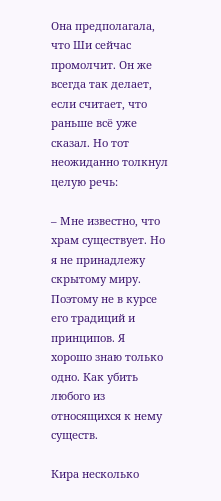Она предполагала, что Ши сейчас промолчит. Он же всегда так делает, если считает, что раньше всё уже сказал. Но тот неожиданно толкнул целую речь:

– Мне известно, что храм существует. Но я не принадлежу скрытому миру. Поэтому не в курсе его традиций и принципов. Я хорошо знаю только одно. Как убить любого из относящихся к нему существ.

Кира несколько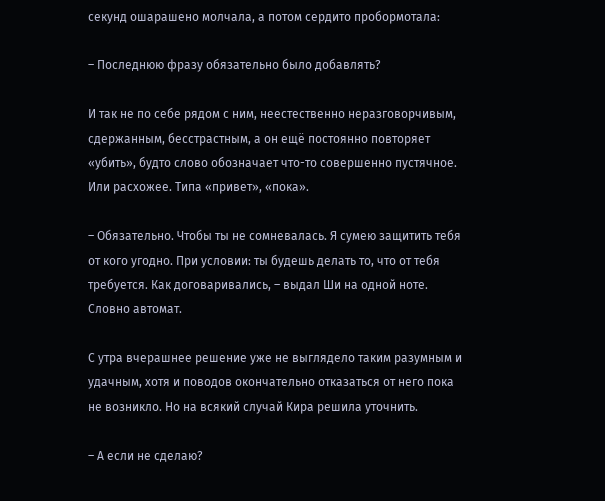секунд ошарашено молчала, а потом сердито пробормотала:

– Последнюю фразу обязательно было добавлять?

И так не по себе рядом с ним, неестественно неразговорчивым, сдержанным, бесстрастным, а он ещё постоянно повторяет «убить», будто слово обозначает что-то совершенно пустячное. Или расхожее. Типа «привет», «пока».

– Обязательно. Чтобы ты не сомневалась. Я сумею защитить тебя от кого угодно. При условии: ты будешь делать то, что от тебя требуется. Как договаривались, – выдал Ши на одной ноте. Словно автомат.

С утра вчерашнее решение уже не выглядело таким разумным и удачным, хотя и поводов окончательно отказаться от него пока не возникло. Но на всякий случай Кира решила уточнить.

– А если не сделаю?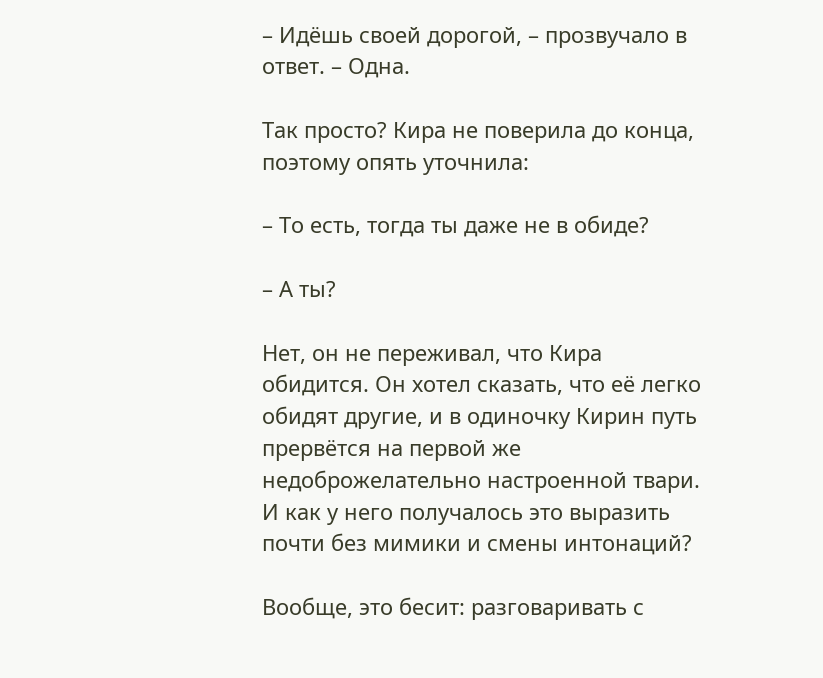– Идёшь своей дорогой, – прозвучало в ответ. – Одна.

Так просто? Кира не поверила до конца, поэтому опять уточнила:

– То есть, тогда ты даже не в обиде?

– А ты?

Нет, он не переживал, что Кира обидится. Он хотел сказать, что её легко обидят другие, и в одиночку Кирин путь прервётся на первой же недоброжелательно настроенной твари. И как у него получалось это выразить почти без мимики и смены интонаций?

Вообще, это бесит: разговаривать с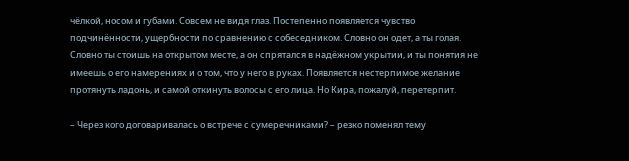чёлкой, носом и губами. Совсем не видя глаз. Постепенно появляется чувство подчинённости, ущербности по сравнению с собеседником. Словно он одет, а ты голая. Словно ты стоишь на открытом месте, а он спрятался в надёжном укрытии, и ты понятия не имеешь о его намерениях и о том, что у него в руках. Появляется нестерпимое желание протянуть ладонь, и самой откинуть волосы с его лица. Но Кира, пожалуй, перетерпит.

– Через кого договаривалась о встрече с сумеречниками? – резко поменял тему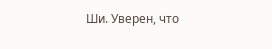Ши. Уверен, что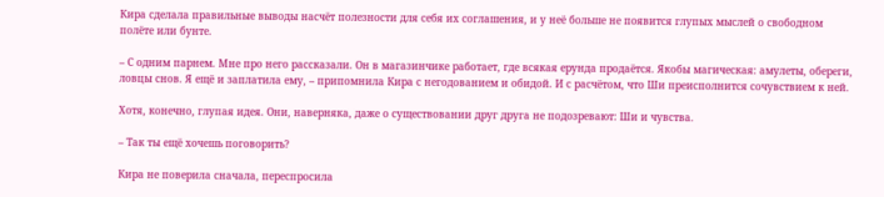Кира сделала правильные выводы насчёт полезности для себя их соглашения, и у неё больше не появится глупых мыслей о свободном полёте или бунте.

– С одним парнем. Мне про него рассказали. Он в магазинчике работает, где всякая ерунда продаётся. Якобы магическая: амулеты, обереги, ловцы снов. Я ещё и заплатила ему, – припомнила Кира с негодованием и обидой. И с расчётом, что Ши преисполнится сочувствием к ней.

Хотя, конечно, глупая идея. Они, наверняка, даже о существовании друг друга не подозревают: Ши и чувства.

– Так ты ещё хочешь поговорить?

Кира не поверила сначала, переспросила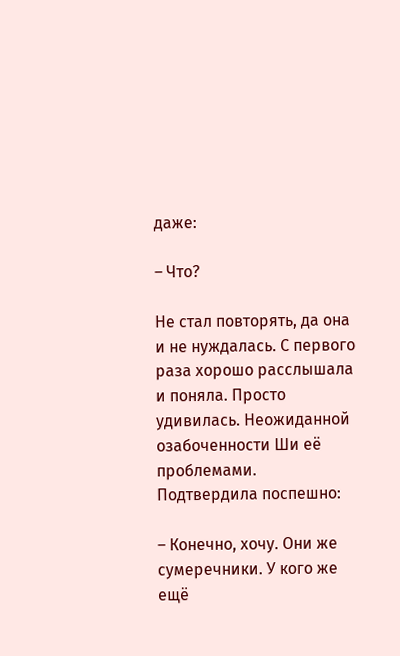даже:

– Что?

Не стал повторять, да она и не нуждалась. С первого раза хорошо расслышала и поняла. Просто удивилась. Неожиданной озабоченности Ши её проблемами. Подтвердила поспешно:

– Конечно, хочу. Они же сумеречники. У кого же ещё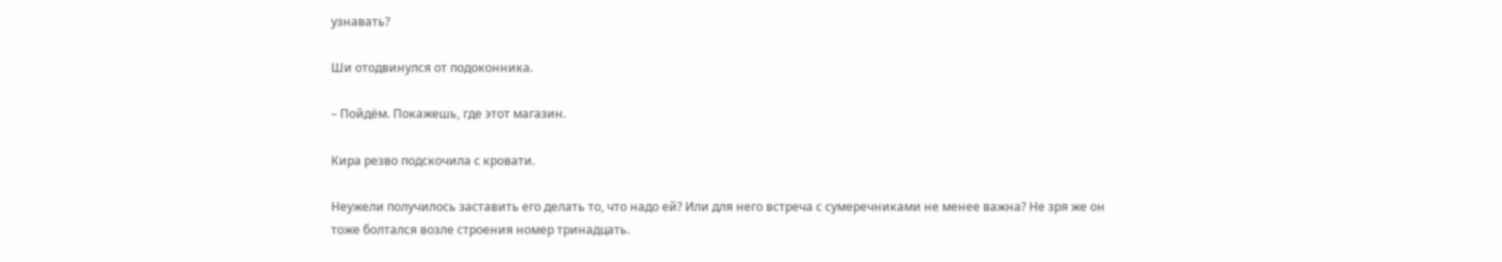узнавать?

Ши отодвинулся от подоконника.

– Пойдём. Покажешь, где этот магазин.

Кира резво подскочила с кровати.

Неужели получилось заставить его делать то, что надо ей? Или для него встреча с сумеречниками не менее важна? Не зря же он тоже болтался возле строения номер тринадцать.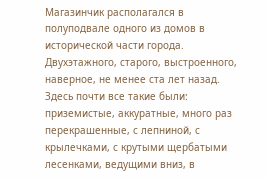Магазинчик располагался в полуподвале одного из домов в исторической части города. Двухэтажного, старого, выстроенного, наверное, не менее ста лет назад. Здесь почти все такие были: приземистые, аккуратные, много раз перекрашенные, с лепниной, с крылечками, с крутыми щербатыми лесенками, ведущими вниз, в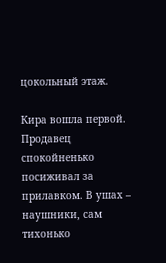цокольный этаж.

Кира вошла первой. Продавец спокойненько посиживал за прилавком. В ушах – наушники, сам тихонько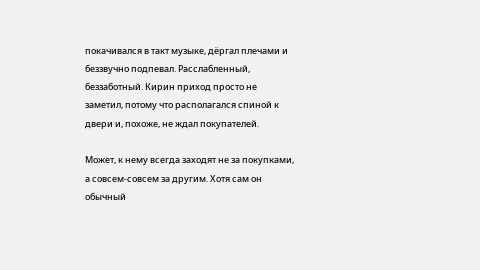покачивался в такт музыке, дёргал плечами и беззвучно подпевал. Расслабленный, беззаботный. Кирин приход просто не заметил, потому что располагался спиной к двери и, похоже, не ждал покупателей.

Может, к нему всегда заходят не за покупками, а совсем-совсем за другим. Хотя сам он обычный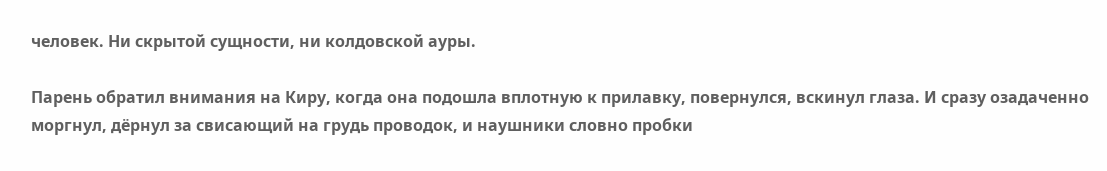человек. Ни скрытой сущности, ни колдовской ауры.

Парень обратил внимания на Киру, когда она подошла вплотную к прилавку, повернулся, вскинул глаза. И сразу озадаченно моргнул, дёрнул за свисающий на грудь проводок, и наушники словно пробки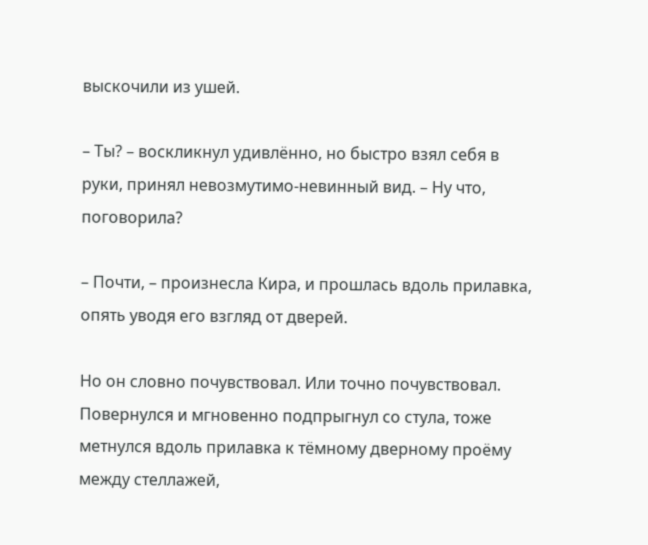выскочили из ушей.

– Ты? – воскликнул удивлённо, но быстро взял себя в руки, принял невозмутимо-невинный вид. – Ну что, поговорила?

– Почти, – произнесла Кира, и прошлась вдоль прилавка, опять уводя его взгляд от дверей.

Но он словно почувствовал. Или точно почувствовал. Повернулся и мгновенно подпрыгнул со стула, тоже метнулся вдоль прилавка к тёмному дверному проёму между стеллажей,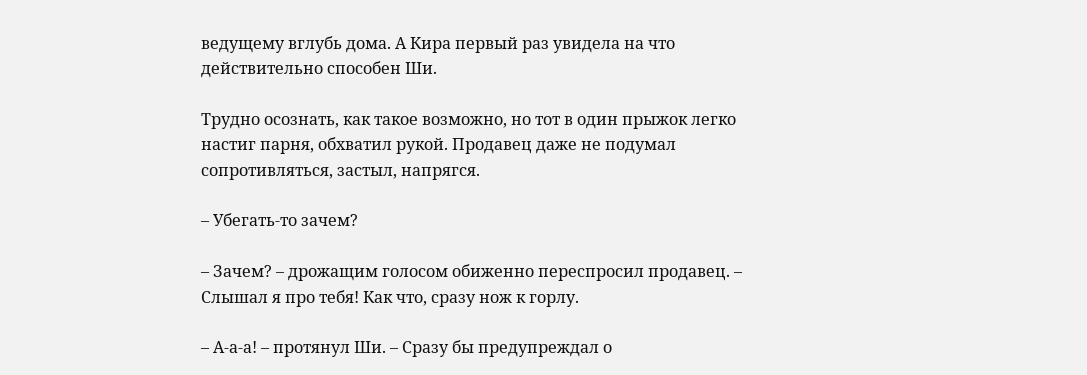ведущему вглубь дома. А Кира первый раз увидела на что действительно способен Ши.

Трудно осознать, как такое возможно, но тот в один прыжок легко настиг парня, обхватил рукой. Продавец даже не подумал сопротивляться, застыл, напрягся.

– Убегать-то зачем?

– Зачем? – дрожащим голосом обиженно переспросил продавец. – Слышал я про тебя! Как что, сразу нож к горлу.

– А-а-а! – протянул Ши. – Сразу бы предупреждал о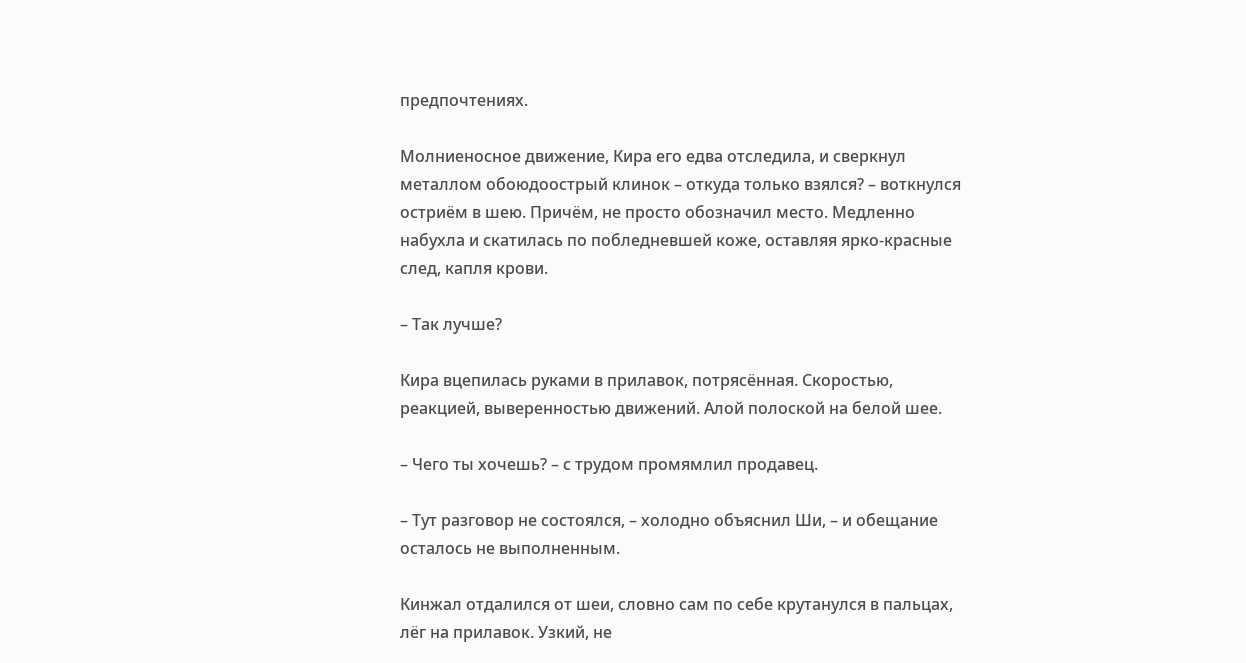предпочтениях.

Молниеносное движение, Кира его едва отследила, и сверкнул металлом обоюдоострый клинок – откуда только взялся? – воткнулся остриём в шею. Причём, не просто обозначил место. Медленно набухла и скатилась по побледневшей коже, оставляя ярко-красные след, капля крови.

– Так лучше?

Кира вцепилась руками в прилавок, потрясённая. Скоростью, реакцией, выверенностью движений. Алой полоской на белой шее.

– Чего ты хочешь? – с трудом промямлил продавец.

– Тут разговор не состоялся, – холодно объяснил Ши, – и обещание осталось не выполненным.

Кинжал отдалился от шеи, словно сам по себе крутанулся в пальцах, лёг на прилавок. Узкий, не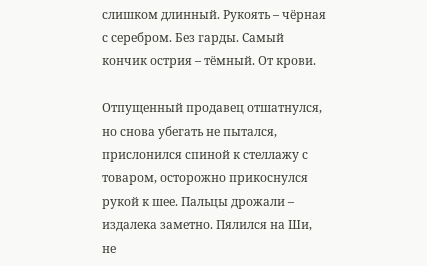слишком длинный. Рукоять – чёрная с серебром. Без гарды. Самый кончик острия – тёмный. От крови.

Отпущенный продавец отшатнулся, но снова убегать не пытался, прислонился спиной к стеллажу с товаром, осторожно прикоснулся рукой к шее. Пальцы дрожали – издалека заметно. Пялился на Ши, не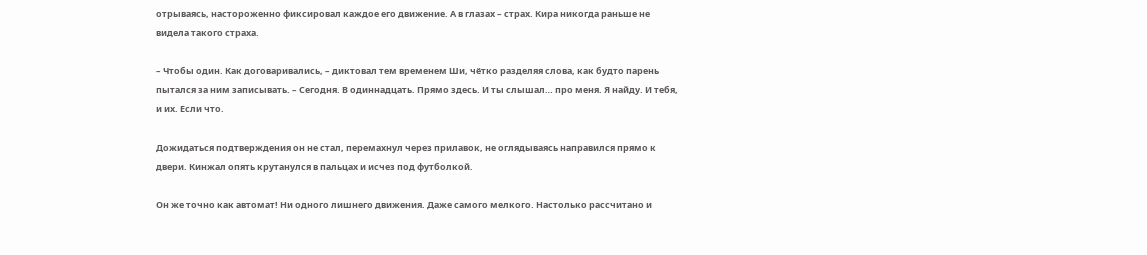отрываясь, настороженно фиксировал каждое его движение. А в глазах – страх. Кира никогда раньше не видела такого страха.

– Чтобы один. Как договаривались, – диктовал тем временем Ши, чётко разделяя слова, как будто парень пытался за ним записывать. – Сегодня. В одиннадцать. Прямо здесь. И ты слышал… про меня. Я найду. И тебя, и их. Если что.

Дожидаться подтверждения он не стал, перемахнул через прилавок, не оглядываясь направился прямо к двери. Кинжал опять крутанулся в пальцах и исчез под футболкой.

Он же точно как автомат! Ни одного лишнего движения. Даже самого мелкого. Настолько рассчитано и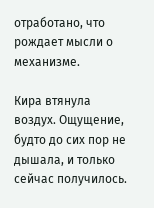отработано, что рождает мысли о механизме.

Кира втянула воздух. Ощущение, будто до сих пор не дышала, и только сейчас получилось.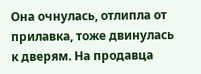Она очнулась, отлипла от прилавка, тоже двинулась к дверям. На продавца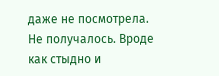даже не посмотрела. Не получалось. Вроде как стыдно и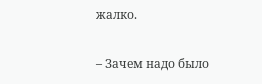жалко.

– Зачем надо было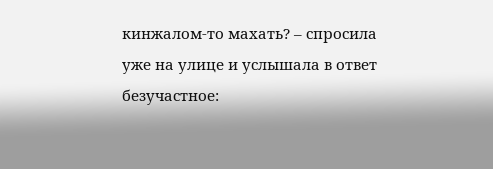кинжалом-то махать? – спросила уже на улице и услышала в ответ безучастное: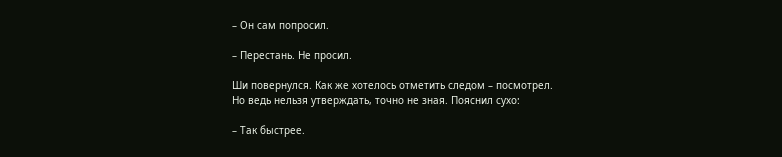– Он сам попросил.

– Перестань. Не просил.

Ши повернулся. Как же хотелось отметить следом – посмотрел. Но ведь нельзя утверждать, точно не зная. Пояснил сухо:

– Так быстрее.